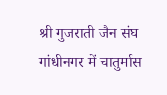श्री गुजराती जैन संघ गांधीनगर में चातुर्मास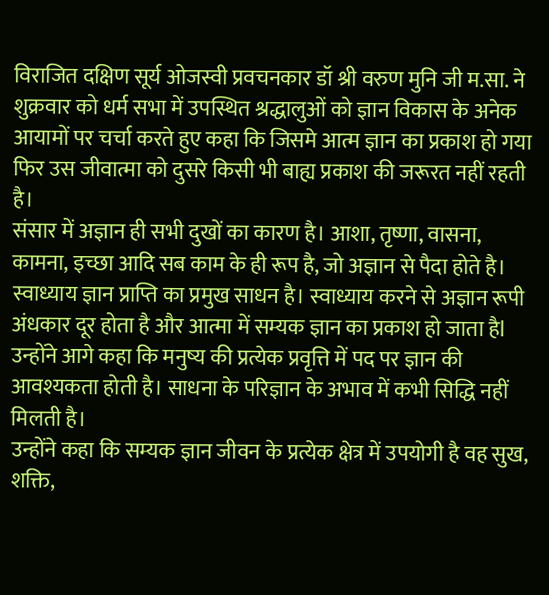विराजित दक्षिण सूर्य ओजस्वी प्रवचनकार डॉ श्री वरुण मुनि जी म.सा. ने शुक्रवार को धर्म सभा में उपस्थित श्रद्धालुओं को ज्ञान विकास के अनेक आयामों पर चर्चा करते हुए कहा कि जिसमे आत्म ज्ञान का प्रकाश हो गया फिर उस जीवात्मा को दुसरे किसी भी बाह्य प्रकाश की जरूरत नहीं रहती है।
संसार में अज्ञान ही सभी दुखों का कारण है। आशा, तृष्णा, वासना, कामना, इच्छा आदि सब काम के ही रूप है, जो अज्ञान से पैदा होते है।
स्वाध्याय ज्ञान प्राप्ति का प्रमुख साधन है। स्वाध्याय करने से अज्ञान रूपी अंधकार दूर होता है और आत्मा में सम्यक ज्ञान का प्रकाश हो जाता हैl उन्होंने आगे कहा कि मनुष्य की प्रत्येक प्रवृत्ति में पद पर ज्ञान की आवश्यकता होती है। साधना के परिज्ञान के अभाव में कभी सिद्धि नहीं मिलती है।
उन्होंने कहा कि सम्यक ज्ञान जीवन के प्रत्येक क्षेत्र में उपयोगी है वह सुख, शक्ति,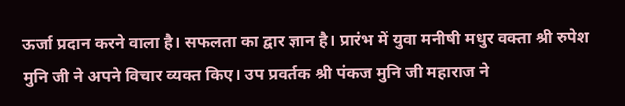ऊर्जा प्रदान करने वाला है। सफलता का द्वार ज्ञान है। प्रारंभ में युवा मनीषी मधुर वक्ता श्री रुपेश मुनि जी ने अपने विचार व्यक्त किए। उप प्रवर्तक श्री पंकज मुनि जी महाराज ने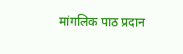मांगलिक पाठ प्रदान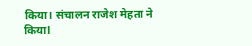किया। संचालन राजेश मेहता ने कियाl